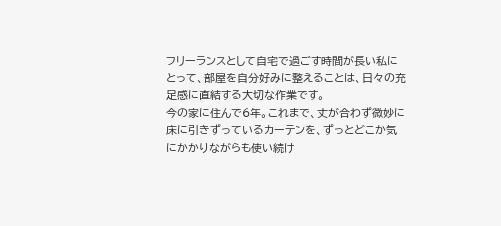フリーランスとして自宅で過ごす時間が長い私にとって、部屋を自分好みに整えることは、日々の充足感に直結する大切な作業です。
今の家に住んで6年。これまで、丈が合わず微妙に床に引きずっているカーテンを、ずっとどこか気にかかりながらも使い続け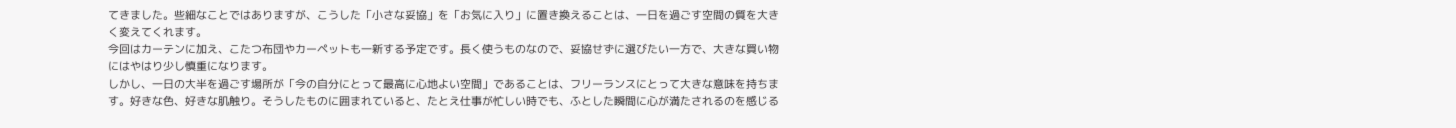てきました。些細なことではありますが、こうした「小さな妥協」を「お気に入り」に置き換えることは、一日を過ごす空間の質を大きく変えてくれます。
今回はカーテンに加え、こたつ布団やカーペットも一新する予定です。長く使うものなので、妥協せずに選びたい一方で、大きな買い物にはやはり少し慎重になります。
しかし、一日の大半を過ごす場所が「今の自分にとって最高に心地よい空間」であることは、フリーランスにとって大きな意味を持ちます。好きな色、好きな肌触り。そうしたものに囲まれていると、たとえ仕事が忙しい時でも、ふとした瞬間に心が満たされるのを感じる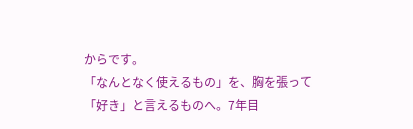からです。
「なんとなく使えるもの」を、胸を張って「好き」と言えるものへ。7年目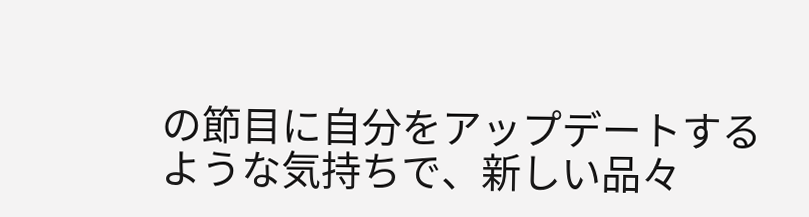の節目に自分をアップデートするような気持ちで、新しい品々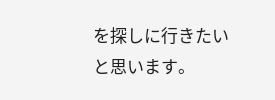を探しに行きたいと思います。